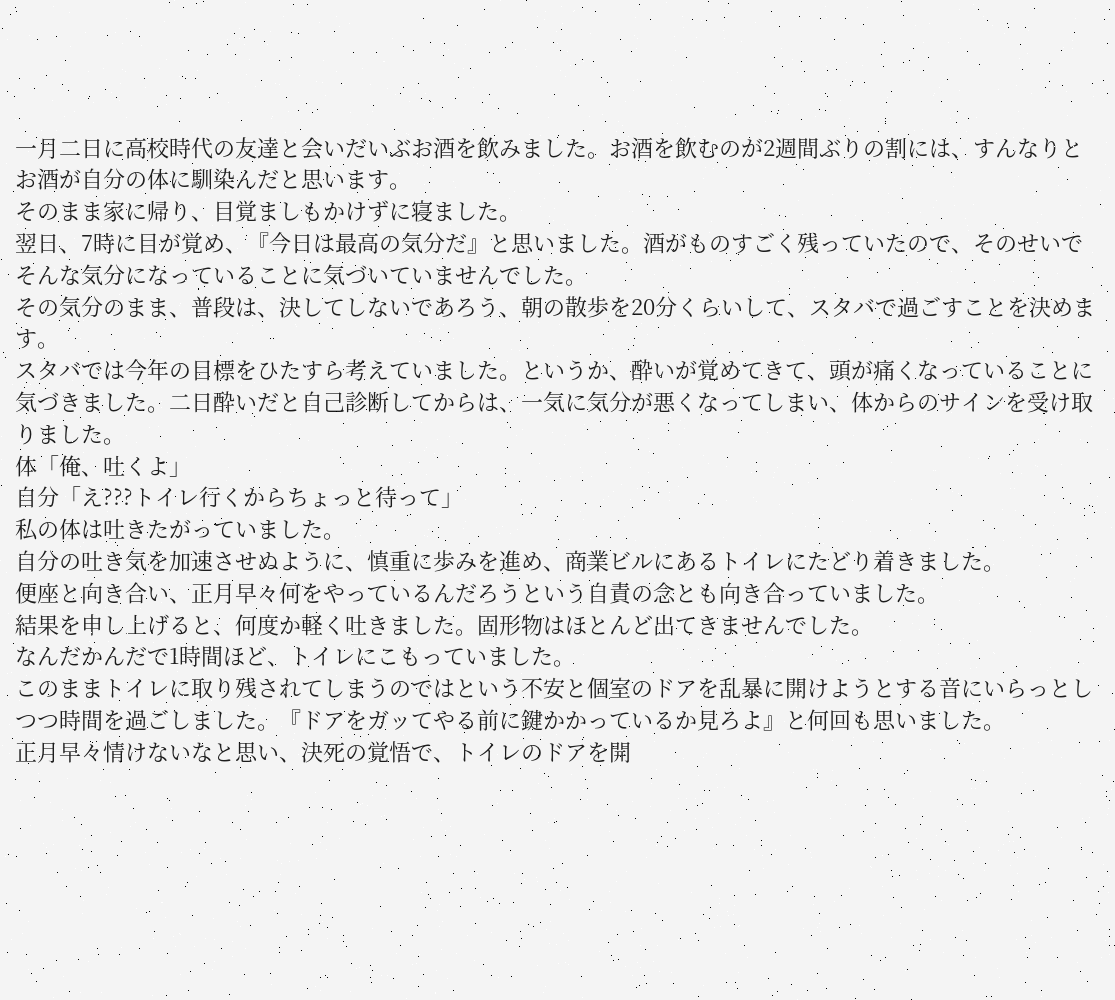一月二日に高校時代の友達と会いだいぶお酒を飲みました。お酒を飲むのが2週間ぶりの割には、すんなりとお酒が自分の体に馴染んだと思います。
そのまま家に帰り、目覚ましもかけずに寝ました。
翌日、7時に目が覚め、『今日は最高の気分だ』と思いました。酒がものすごく残っていたので、そのせいでそんな気分になっていることに気づいていませんでした。
その気分のまま、普段は、決してしないであろう、朝の散歩を20分くらいして、スタバで過ごすことを決めます。
スタバでは今年の目標をひたすら考えていました。というか、酔いが覚めてきて、頭が痛くなっていることに気づきました。二日酔いだと自己診断してからは、一気に気分が悪くなってしまい、体からのサインを受け取りました。
体「俺、吐くよ」
自分「え???トイレ行くからちょっと待って」
私の体は吐きたがっていました。
自分の吐き気を加速させぬように、慎重に歩みを進め、商業ビルにあるトイレにたどり着きました。
便座と向き合い、正月早々何をやっているんだろうという自責の念とも向き合っていました。
結果を申し上げると、何度か軽く吐きました。固形物はほとんど出てきませんでした。
なんだかんだで1時間ほど、トイレにこもっていました。
このままトイレに取り残されてしまうのではという不安と個室のドアを乱暴に開けようとする音にいらっとしつつ時間を過ごしました。『ドアをガッてやる前に鍵かかっているか見ろよ』と何回も思いました。
正月早々情けないなと思い、決死の覚悟で、トイレのドアを開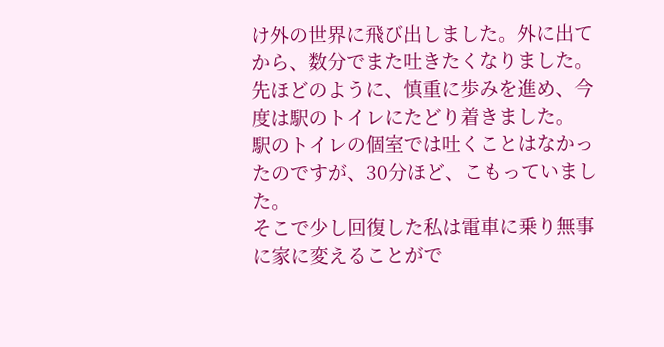け外の世界に飛び出しました。外に出てから、数分でまた吐きたくなりました。
先ほどのように、慎重に歩みを進め、今度は駅のトイレにたどり着きました。
駅のトイレの個室では吐くことはなかったのですが、30分ほど、こもっていました。
そこで少し回復した私は電車に乗り無事に家に変えることがで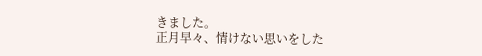きました。
正月早々、情けない思いをした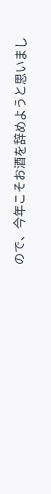ので、今年こそお酒を辞めようと思いまし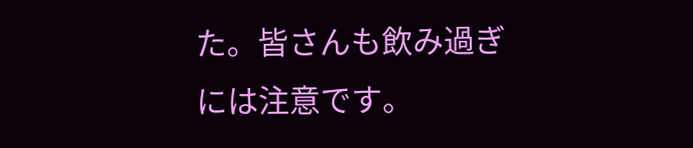た。皆さんも飲み過ぎには注意です。